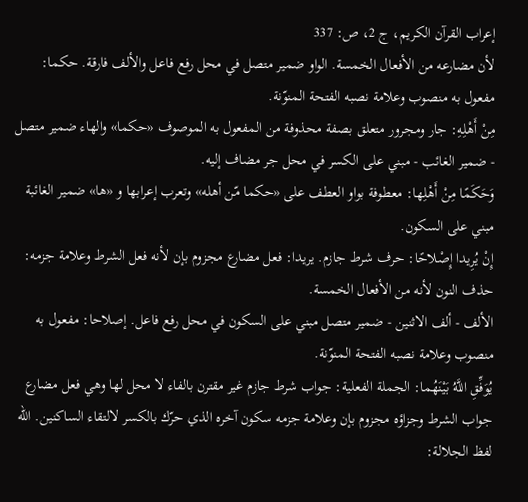إعراب القرآن الكريم، ج 2، ص: 337
لأن مضارعه من الأفعال الخمسة. الواو ضمير متصل في محل رفع فاعل والألف فارقة. حكما: مفعول به منصوب وعلامة نصبه الفتحة المنوّنة.
مِنْ أَهْلِهِ: جار ومجرور متعلق بصفة محذوفة من المفعول به الموصوف «حكما» والهاء ضمير متصل - ضمير الغائب - مبني على الكسر في محل جر مضاف إليه.
وَحَكَمًا مِنْ أَهْلِها: معطوفة بواو العطف على «حكما مّن أهله» وتعرب إعرابها و «ها» ضمير الغائبة مبني على السكون.
إِنْ يُرِيدا إِصْلاحًا: حرف شرط جازم. يريدا: فعل مضارع مجزوم بإن لأنه فعل الشرط وعلامة جزمه: حذف النون لأنه من الأفعال الخمسة.
الألف - ألف الاثنين - ضمير متصل مبني على السكون في محل رفع فاعل. إصلاحا: مفعول به منصوب وعلامة نصبه الفتحة المنوّنة.
يُوَفِّقِ اللَّهُ بَيْنَهُما: الجملة الفعلية: جواب شرط جازم غير مقترن بالفاء لا محل لها وهي فعل مضارع جواب الشرط وجزاؤه مجزوم بإن وعلامة جزمه سكون آخره الذي حرّك بالكسر لالتقاء الساكنين. اللّه لفظ الجلالة: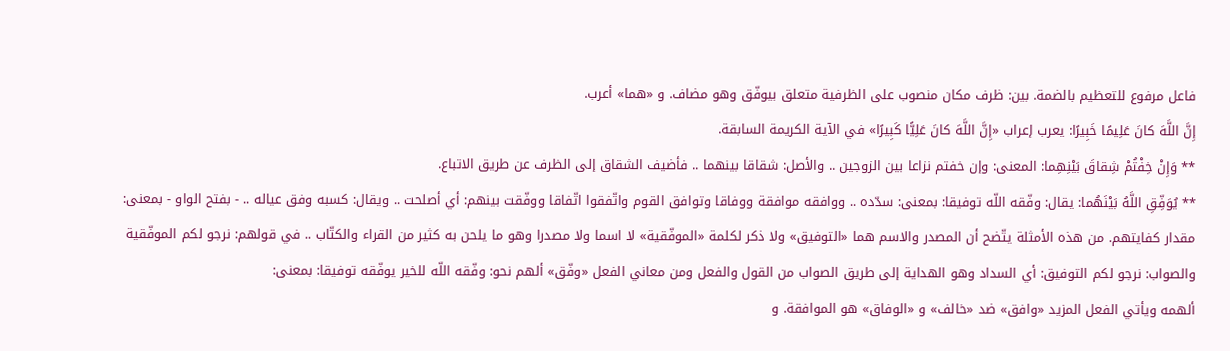فاعل مرفوع للتعظيم بالضمة. بين: ظرف مكان منصوب على الظرفية متعلق بيوفّق وهو مضاف. و «هما» أعرب.
إِنَّ اللَّهَ كانَ عَلِيمًا خَبِيرًا: يعرب إعراب «إِنَّ اللَّهَ كانَ عَلِيًّا كَبِيرًا» في الآية الكريمة السابقة.
** وَإِنْ خِفْتُمْ شِقاقَ بَيْنِهِما: المعنى: وإن خفتم نزاعا بين الزوجين .. والأصل: شقاقا بينهما .. فأضيف الشقاق إلى الظرف عن طريق الاتباع.
** يُوَفِّقِ اللَّهُ بَيْنَهُما: يقال: وفّقه اللّه توفيقا: بمعنى: سدّده .. ووافقه موافقة ووفاقا وتوافق القوم واتّفقوا اتّفاقا ووفّقت بينهم: أي أصلحت .. ويقال: كسبه وفق عياله .. - بفتح الواو - بمعنى:
مقدار كفايتهم. من هذه الأمثلة يتّضح أن المصدر والاسم هما «التوفيق» ولا ذكر لكلمة «الموفّقية» لا اسما ولا مصدرا وهو ما يلحن به كثير من القراء والكتّاب .. في قولهم: نرجو لكم الموفّقية والصواب: نرجو لكم التوفيق: أي السداد وهو الهداية إلى طريق الصواب من القول والفعل ومن معاني الفعل «وفّق» ألهم نحو: وفّقه اللّه للخير يوفّقه توفيقا: بمعنى:
ألهمه ويأتي الفعل المزيد «وافق» ضد «خالف» و «الوفاق» هو الموافقة. و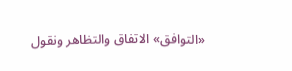«التوافق» الاتفاق والتظاهر ونقول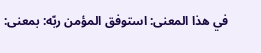في هذا المعنى: استوفق المؤمن ربّه: بمعنى: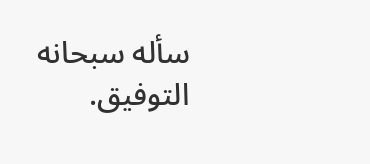سأله سبحانه التوفيق.